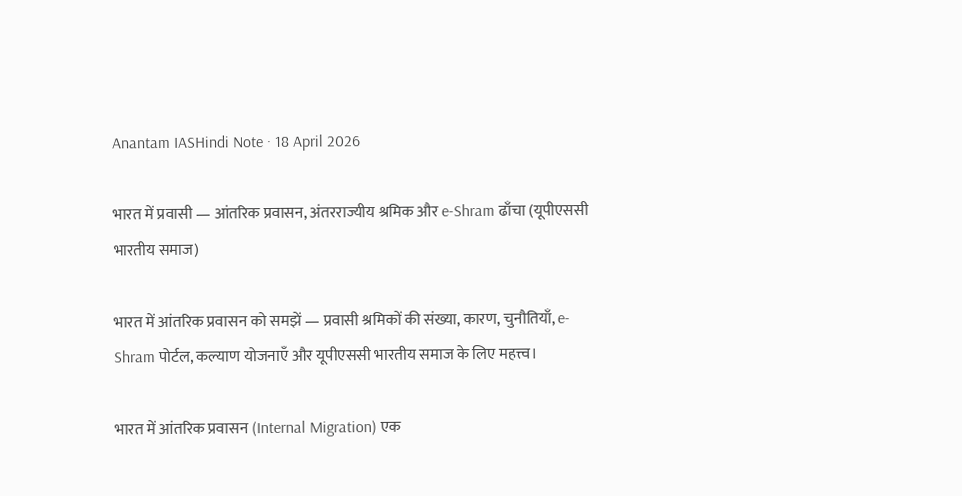Anantam IASHindi Note · 18 April 2026

भारत में प्रवासी — आंतरिक प्रवासन, अंतरराज्यीय श्रमिक और e-Shram ढाँचा (यूपीएससी भारतीय समाज)

भारत में आंतरिक प्रवासन को समझें — प्रवासी श्रमिकों की संख्या, कारण, चुनौतियाँ, e-Shram पोर्टल, कल्याण योजनाएँ और यूपीएससी भारतीय समाज के लिए महत्त्व।

भारत में आंतरिक प्रवासन (Internal Migration) एक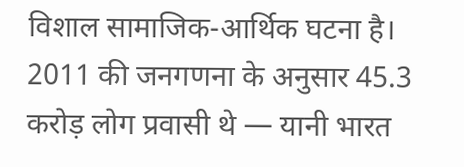विशाल सामाजिक-आर्थिक घटना है। 2011 की जनगणना के अनुसार 45.3 करोड़ लोग प्रवासी थे — यानी भारत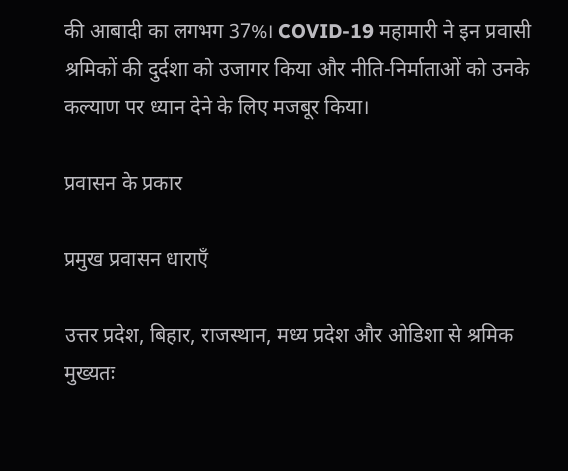की आबादी का लगभग 37%। COVID-19 महामारी ने इन प्रवासी श्रमिकों की दुर्दशा को उजागर किया और नीति-निर्माताओं को उनके कल्याण पर ध्यान देने के लिए मजबूर किया।

प्रवासन के प्रकार

प्रमुख प्रवासन धाराएँ

उत्तर प्रदेश, बिहार, राजस्थान, मध्य प्रदेश और ओडिशा से श्रमिक मुख्यतः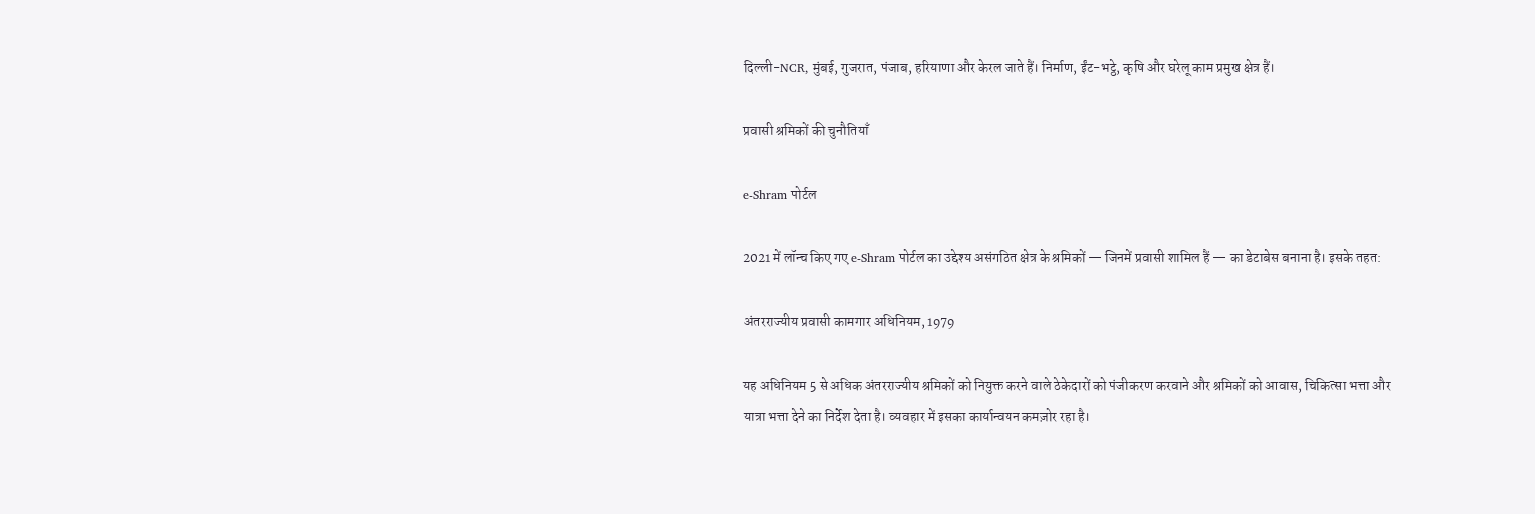दिल्ली-NCR, मुंबई, गुजरात, पंजाब, हरियाणा और केरल जाते हैं। निर्माण, ईंट-भट्ठे, कृषि और घरेलू काम प्रमुख क्षेत्र हैं।

प्रवासी श्रमिकों की चुनौतियाँ

e-Shram पोर्टल

2021 में लॉन्च किए गए e-Shram पोर्टल का उद्देश्य असंगठित क्षेत्र के श्रमिकों — जिनमें प्रवासी शामिल हैं — का डेटाबेस बनाना है। इसके तहत:

अंतरराज्यीय प्रवासी कामगार अधिनियम, 1979

यह अधिनियम 5 से अधिक अंतरराज्यीय श्रमिकों को नियुक्त करने वाले ठेकेदारों को पंजीकरण करवाने और श्रमिकों को आवास, चिकित्सा भत्ता और यात्रा भत्ता देने का निर्देश देता है। व्यवहार में इसका कार्यान्वयन कमज़ोर रहा है।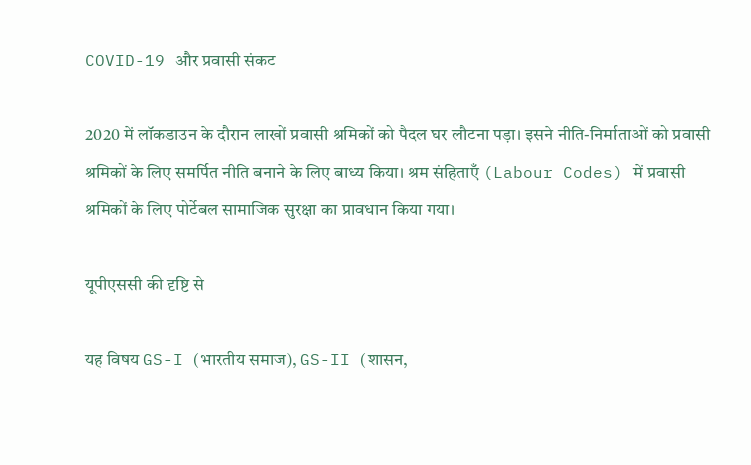COVID-19 और प्रवासी संकट

2020 में लॉकडाउन के दौरान लाखों प्रवासी श्रमिकों को पैदल घर लौटना पड़ा। इसने नीति-निर्माताओं को प्रवासी श्रमिकों के लिए समर्पित नीति बनाने के लिए बाध्य किया। श्रम संहिताएँ (Labour Codes) में प्रवासी श्रमिकों के लिए पोर्टेबल सामाजिक सुरक्षा का प्रावधान किया गया।

यूपीएससी की दृष्टि से

यह विषय GS-I (भारतीय समाज), GS-II (शासन,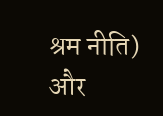श्रम नीति) और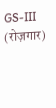GS-III (रोज़गार)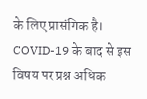के लिए प्रासंगिक है। COVID-19 के बाद से इस विषय पर प्रश्न अधिक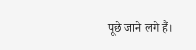पूछे जाने लगे हैं।